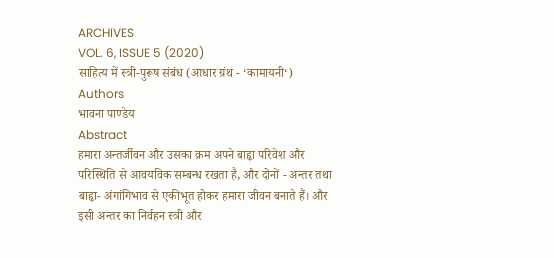ARCHIVES
VOL. 6, ISSUE 5 (2020)
साहित्य में स्त्री-पुरूष संबंध (आधार ग्रंथ - ‘कामायनी‘)
Authors
भावना पाण्डेय
Abstract
हमारा अन्तर्जीवन और उसका क्रम अपने बाहृा परिवेश और परिस्थिति से आवयविक सम्बन्ध रखता है, और दोनों - अन्तर तथा बाहृा- अंगांगिभाव से एकीभूत होकर हमारा जीवन बनाते हैं। और इसी अन्तर का निर्वहन स्त्री और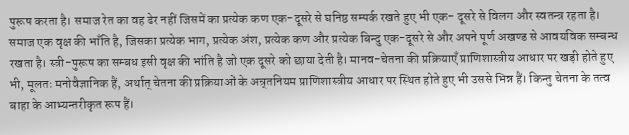पुरूष करता है। समाज रेत का वह ढेर नहीं जिसमें का प्रत्येक कण एक-दूसरे से घनिष्ठ सम्पर्क रखते हुए भी एक- दूसरे से विलग और स्वतन्त्र रहता है। समाज एक वृक्ष की भाँति है, जिसका प्रत्येक भाग, प्रत्येक अंश, प्रत्येक कण और प्रत्येक बिन्दु एक-दूसरे से और अपने पूर्ण अखण्ड से आवयविक सम्बन्ध रखता है। स्त्री-पुरूष का सम्बध इसी वृक्ष की भांति है जो एक दूसरे को छाया देती है। मानव-चेतना की प्रक्रियाएँ प्राणिशास्त्रीय आधार पर खड़ी होते हुए भी, मूलतः मनोवैज्ञानिक हैं, अर्थात् चेतना की प्रक्रियाओं के अन्र्तनियम प्राणिशास्त्रीय आधार पर स्थित होते हुए भी उससे भिन्न हैं। किन्तु चेतना के तत्व बाहा के आभ्यन्तरीकृत रूप हैं।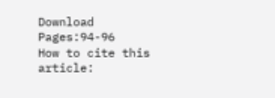Download
Pages:94-96
How to cite this article: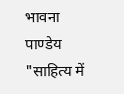भावना पाण्डेय "साहित्य में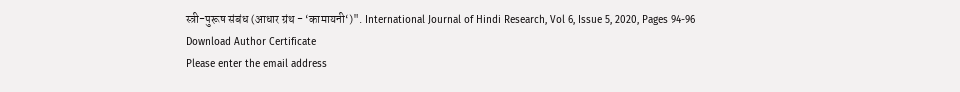स्त्री-पुरूष संबंध (आधार ग्रंथ - ‘कामायनी‘)". International Journal of Hindi Research, Vol 6, Issue 5, 2020, Pages 94-96
Download Author Certificate
Please enter the email address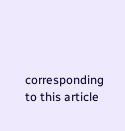corresponding to this article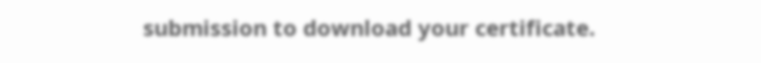submission to download your certificate.